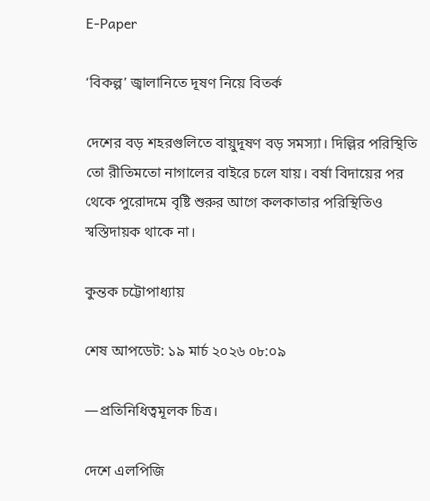E-Paper

‘বিকল্প’ জ্বালানিতে দূষণ নিয়ে বিতর্ক

দেশের বড় শহরগুলিতে বায়ুদূষণ বড় সমস্যা। দিল্লির পরিস্থিতি তো রীতিমতো নাগালের বাইরে চলে যায়। বর্ষা বিদায়ের পর থেকে পুরোদমে বৃষ্টি শুরুর আগে কলকাতার পরিস্থিতিও স্বস্তিদায়ক থাকে না।

কুন্তক চট্টোপাধ্যায়

শেষ আপডেট: ১৯ মার্চ ২০২৬ ০৮:০৯

—প্রতিনিধিত্বমূলক চিত্র।

দেশে এলপিজি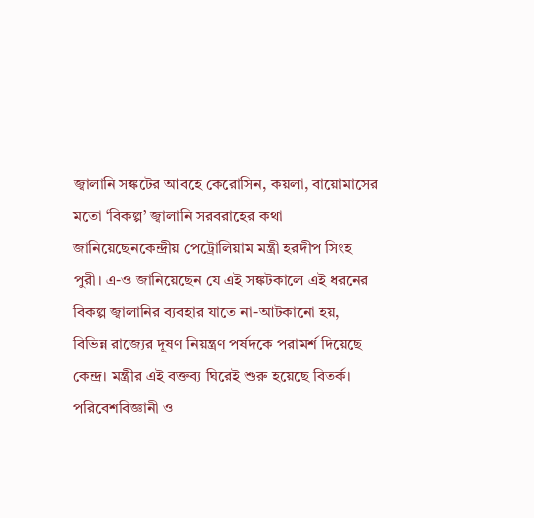জ্বালানি সঙ্কটের আবহে কেরোসিন, কয়লা, বায়োমাসের মতো ‘বিকল্প’ জ্বালানি সরবরাহের কথা জানিয়েছেনকেন্দ্রীয় পেট্রোলিয়াম মন্ত্রী হরদীপ সিংহ পুরী। এ-ও জানিয়েছেন যে এই সঙ্কটকালে এই ধরনের বিকল্প জ্বালানির ব্যবহার যাতে না-আটকানো হয়, বিভিন্ন রাজ্যের দূষণ নিয়ন্ত্রণ পর্ষদকে পরামর্শ দিয়েছে কেন্দ্র। মন্ত্রীর এই বক্তব্য ঘিরেই শুরু হয়েছে বিতর্ক। পরিবেশবিজ্ঞানী ও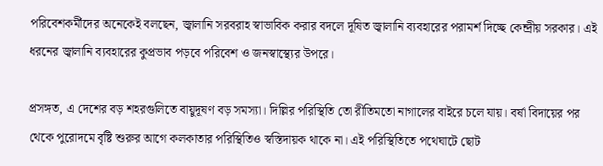পরিবেশকর্মীদের অনেকেই বলছেন, জ্বালানি সরবরাহ স্বাভাবিক করার বদলে দূষিত জ্বালানি ব্যবহারের পরামর্শ দিচ্ছে কেন্দ্রীয় সরকার। এই ধরনের জ্বালানি ব্যবহারের কুপ্রভাব পড়বে পরিবেশ ও জনস্বাস্থ্যের উপরে।

প্রসঙ্গত, এ দেশের বড় শহরগুলিতে বায়ুদূষণ বড় সমস্যা। দিল্লির পরিস্থিতি তো রীতিমতো নাগালের বাইরে চলে যায়। বর্ষা বিদায়ের পর থেকে পুরোদমে বৃষ্টি শুরুর আগে কলকাতার পরিস্থিতিও স্বস্তিদায়ক থাকে না। এই পরিস্থিতিতে পথেঘাটে ছোট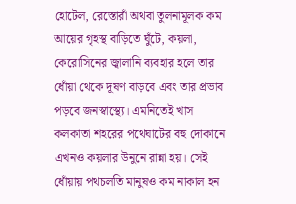হোটেল, রেস্তোরাঁ অথবা তুলনামূলক কম আয়ের গৃহস্থ বাড়িতে ঘুঁটে, কয়লা, কেরোসিনের জ্বালানি ব্যবহার হলে তার ধোঁয়া থেকে দূষণ বাড়বে এবং তার প্রভাব পড়বে জনস্বাস্থ্যে। এমনিতেই খাস কলকাতা শহরের পথেঘাটের বহু দোকানে এখনও কয়লার উনুনে রান্না হয়। সেই ধোঁয়ায় পথচলতি মানুষও কম নাকাল হন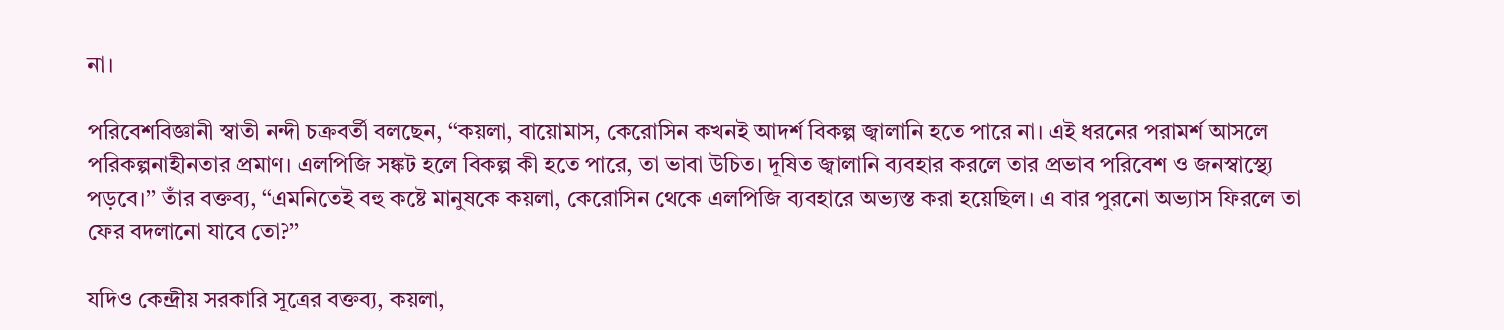না।

পরিবেশবিজ্ঞানী স্বাতী নন্দী চক্রবর্তী বলছেন, ‘‘কয়লা, বায়োমাস, কেরোসিন কখনই আদর্শ বিকল্প জ্বালানি হতে পারে না। এই ধরনের পরামর্শ আসলে পরিকল্পনাহীনতার প্রমাণ। এলপিজি সঙ্কট হলে বিকল্প কী হতে পারে, তা ভাবা উচিত। দূষিত জ্বালানি ব্যবহার করলে তার প্রভাব পরিবেশ ও জনস্বাস্থ্যে পড়বে।’’ তাঁর বক্তব্য, ‘‘এমনিতেই বহু কষ্টে মানুষকে কয়লা, কেরোসিন থেকে এলপিজি ব্যবহারে অভ্যস্ত করা হয়েছিল। এ বার পুরনো অভ্যাস ফিরলে তা ফের বদলানো যাবে তো?’’

যদিও কেন্দ্রীয় সরকারি সূত্রের বক্তব্য, কয়লা,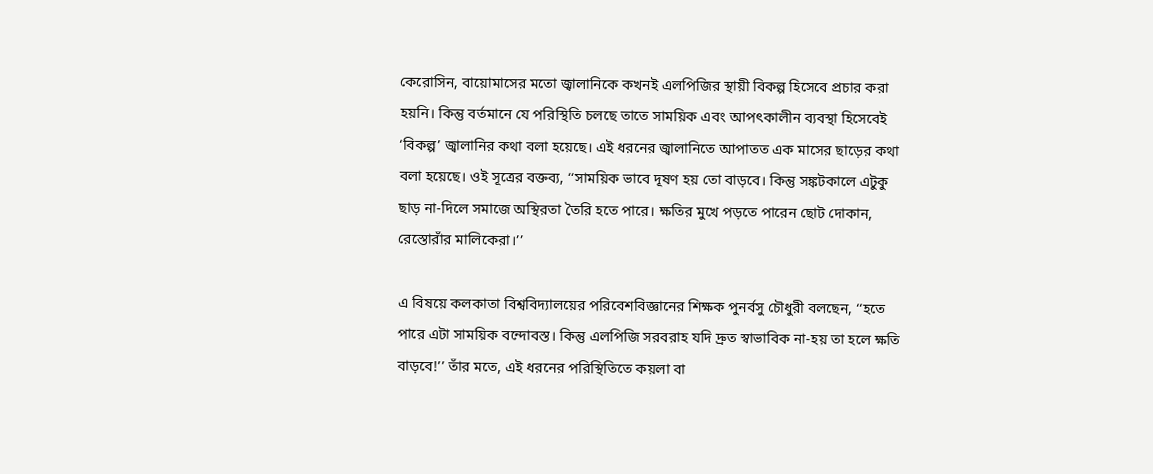কেরোসিন, বায়োমাসের মতো জ্বালানিকে কখনই এলপিজির স্থায়ী বিকল্প হিসেবে প্রচার করা হয়নি। কিন্তু বর্তমানে যে পরিস্থিতি চলছে তাতে সাময়িক এবং আপৎকালীন ব্যবস্থা হিসেবেই ‘বিকল্প’ জ্বালানির কথা বলা হয়েছে। এই ধরনের জ্বালানিতে আপাতত এক মাসের ছাড়ের কথা বলা হয়েছে। ওই সূত্রের বক্তব্য, ‘‘সাময়িক ভাবে দূষণ হয় তো বাড়বে। কিন্তু সঙ্কটকালে এটুকু ছাড় না-দিলে সমাজে অস্থিরতা তৈরি হতে পারে। ক্ষতির মুখে পড়তে পারেন ছোট দোকান, রেস্তোরাঁর মালিকেরা।’’

এ বিষয়ে কলকাতা বিশ্ববিদ্যালয়ের পরিবেশবিজ্ঞানের শিক্ষক পুনর্বসু চৌধুরী বলছেন, ‘‘হতে পারে এটা সাময়িক বন্দোবস্ত। কিন্তু এলপিজি সরবরাহ যদি দ্রুত স্বাভাবিক না-হয় তা হলে ক্ষতি বাড়বে!’’ তাঁর মতে, এই ধরনের পরিস্থিতিতে কয়লা বা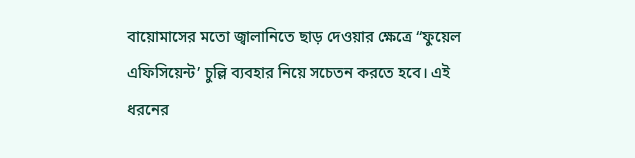বায়োমাসের মতো জ্বালানিতে ছাড় দেওয়ার ক্ষেত্রে ‘‘ফুয়েল এফিসিয়েন্ট’ চুল্লি ব্যবহার নিয়ে সচেতন করতে হবে। এই ধরনের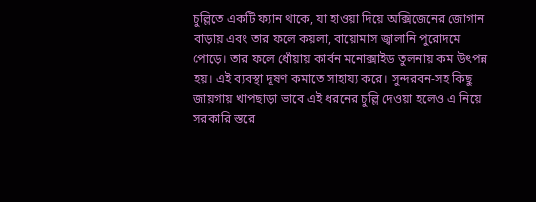চুল্লিতে একটি ফ্যান থাকে, যা হাওয়া দিয়ে অক্সিজেনের জোগান বাড়ায় এবং তার ফলে কয়লা, বায়োমাস জ্বালানি পুরোদমে পোড়ে। তার ফলে ধোঁয়ায় কার্বন মনোক্সাইড তুলনায় কম উৎপন্ন হয়। এই ব্যবস্থা দূষণ কমাতে সাহায্য করে। সুন্দরবন-সহ কিছু জায়গায় খাপছাড়া ভাবে এই ধরনের চুল্লি দেওয়া হলেও এ নিয়ে সরকারি স্তরে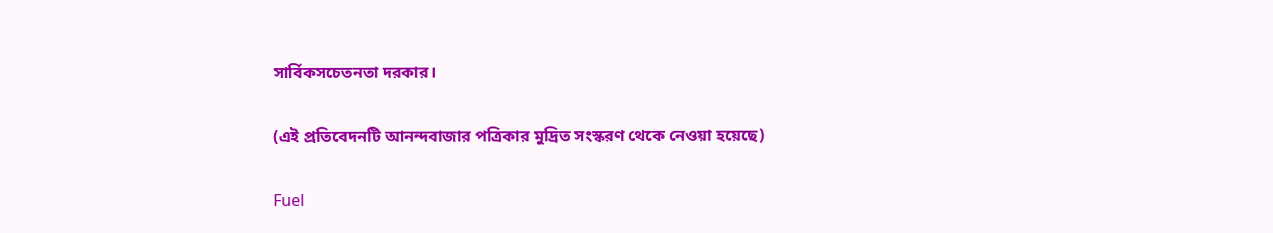সার্বিকসচেতনতা দরকার।

(এই প্রতিবেদনটি আনন্দবাজার পত্রিকার মুদ্রিত সংস্করণ থেকে নেওয়া হয়েছে)

Fuel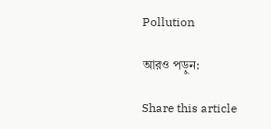Pollution

আরও পড়ুন:

Share this article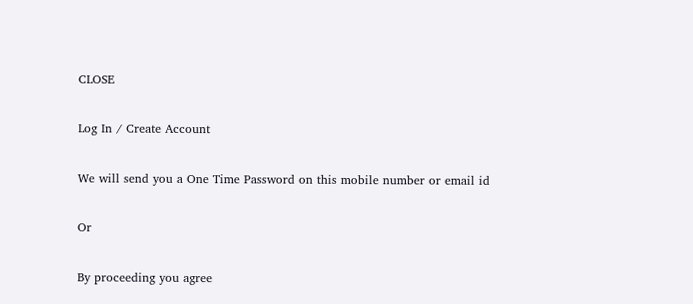CLOSE

Log In / Create Account

We will send you a One Time Password on this mobile number or email id

Or

By proceeding you agree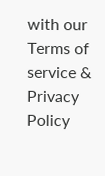with our Terms of service & Privacy Policy